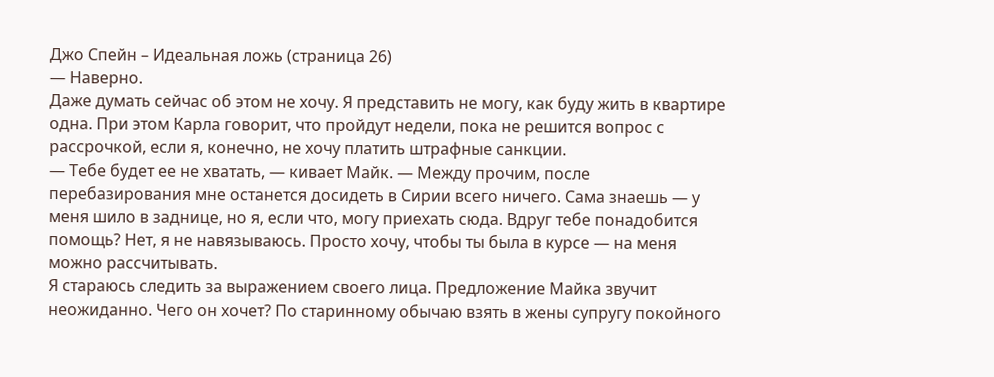Джо Спейн – Идеальная ложь (страница 26)
— Наверно.
Даже думать сейчас об этом не хочу. Я представить не могу, как буду жить в квартире одна. При этом Карла говорит, что пройдут недели, пока не решится вопрос с рассрочкой, если я, конечно, не хочу платить штрафные санкции.
— Тебе будет ее не хватать, — кивает Майк. — Между прочим, после перебазирования мне останется досидеть в Сирии всего ничего. Сама знаешь — у меня шило в заднице, но я, если что, могу приехать сюда. Вдруг тебе понадобится помощь? Нет, я не навязываюсь. Просто хочу, чтобы ты была в курсе — на меня можно рассчитывать.
Я стараюсь следить за выражением своего лица. Предложение Майка звучит неожиданно. Чего он хочет? По старинному обычаю взять в жены супругу покойного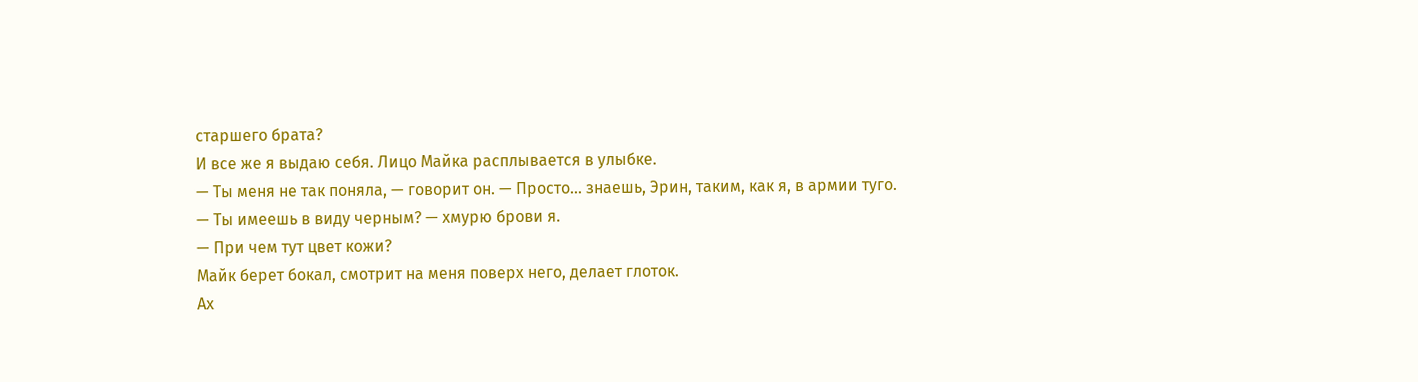старшего брата?
И все же я выдаю себя. Лицо Майка расплывается в улыбке.
— Ты меня не так поняла, — говорит он. — Просто… знаешь, Эрин, таким, как я, в армии туго.
— Ты имеешь в виду черным? — хмурю брови я.
— При чем тут цвет кожи?
Майк берет бокал, смотрит на меня поверх него, делает глоток.
Ах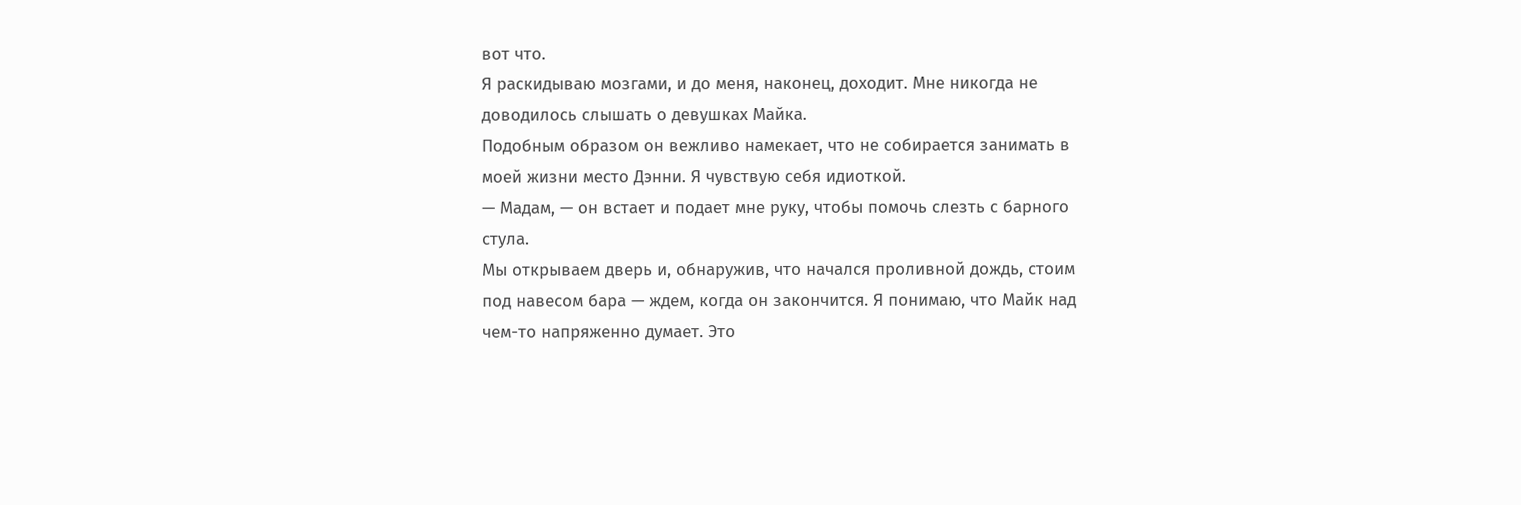вот что.
Я раскидываю мозгами, и до меня, наконец, доходит. Мне никогда не доводилось слышать о девушках Майка.
Подобным образом он вежливо намекает, что не собирается занимать в моей жизни место Дэнни. Я чувствую себя идиоткой.
— Мадам, — он встает и подает мне руку, чтобы помочь слезть с барного стула.
Мы открываем дверь и, обнаружив, что начался проливной дождь, стоим под навесом бара — ждем, когда он закончится. Я понимаю, что Майк над чем-то напряженно думает. Это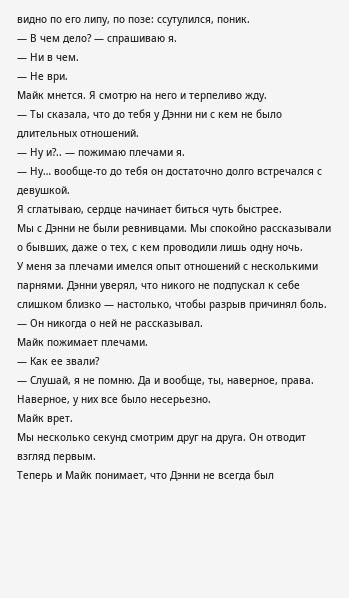видно по его липу, по позе: ссутулился, поник.
— В чем дело? — спрашиваю я.
— Ни в чем.
— Не ври.
Майк мнется. Я смотрю на него и терпеливо жду.
— Ты сказала, что до тебя у Дэнни ни с кем не было длительных отношений.
— Ну и?.. — пожимаю плечами я.
— Ну… вообще-то до тебя он достаточно долго встречался с девушкой.
Я сглатываю, сердце начинает биться чуть быстрее.
Мы с Дэнни не были ревнивцами. Мы спокойно рассказывали о бывших, даже о тех, с кем проводили лишь одну ночь.
У меня за плечами имелся опыт отношений с несколькими парнями. Дэнни уверял, что никого не подпускал к себе слишком близко — настолько, чтобы разрыв причинял боль.
— Он никогда о ней не рассказывал.
Майк пожимает плечами.
— Как ее звали?
— Слушай, я не помню. Да и вообще, ты, наверное, права. Наверное, у них все было несерьезно.
Майк врет.
Мы несколько секунд смотрим друг на друга. Он отводит взгляд первым.
Теперь и Майк понимает, что Дэнни не всегда был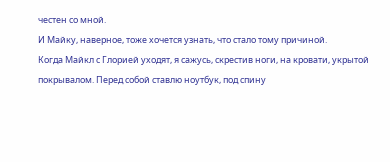честен со мной.
И Майку, наверное, тоже хочется узнать, что стало тому причиной.
Когда Майкл с Глорией уходят, я сажусь, скрестив ноги, на кровати, укрытой покрывалом. Перед собой ставлю ноутбук, под спину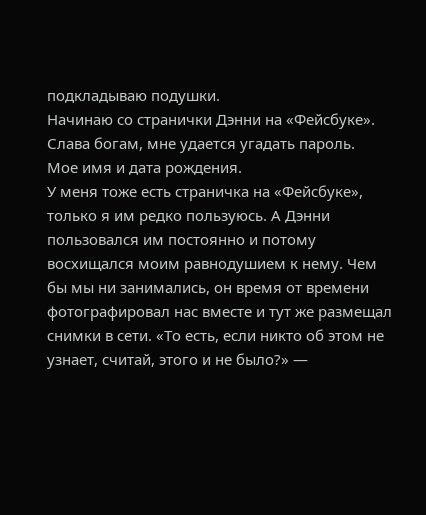подкладываю подушки.
Начинаю со странички Дэнни на «Фейсбуке». Слава богам, мне удается угадать пароль.
Мое имя и дата рождения.
У меня тоже есть страничка на «Фейсбуке», только я им редко пользуюсь. А Дэнни пользовался им постоянно и потому восхищался моим равнодушием к нему. Чем бы мы ни занимались, он время от времени фотографировал нас вместе и тут же размещал снимки в сети. «То есть, если никто об этом не узнает, считай, этого и не было?» —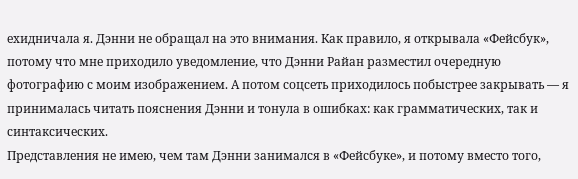ехидничала я. Дэнни не обращал на это внимания. Как правило, я открывала «Фейсбук», потому что мне приходило уведомление, что Дэнни Райан разместил очередную фотографию с моим изображением. А потом соцсеть приходилось побыстрее закрывать — я принималась читать пояснения Дэнни и тонула в ошибках: как грамматических, так и синтаксических.
Представления не имею, чем там Дэнни занимался в «Фейсбуке», и потому вместо того,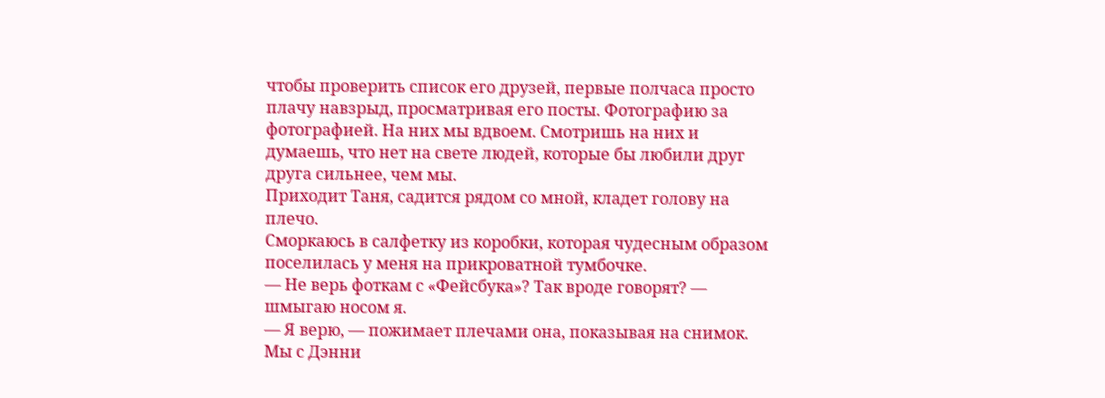чтобы проверить список его друзей, первые полчаса просто плачу навзрыд, просматривая его посты. Фотографию за фотографией. На них мы вдвоем. Смотришь на них и думаешь, что нет на свете людей, которые бы любили друг друга сильнее, чем мы.
Приходит Таня, садится рядом со мной, кладет голову на плечо.
Сморкаюсь в салфетку из коробки, которая чудесным образом поселилась у меня на прикроватной тумбочке.
— Не верь фоткам с «Фейсбука»? Так вроде говорят? — шмыгаю носом я.
— Я верю, — пожимает плечами она, показывая на снимок. Мы с Дэнни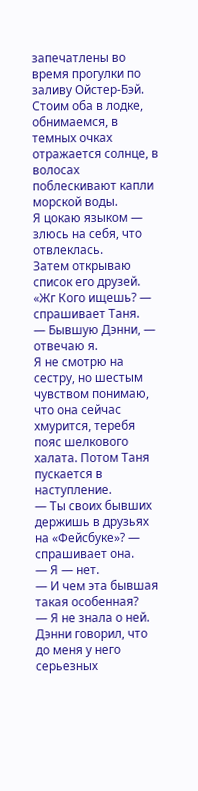запечатлены во время прогулки по заливу Ойстер-Бэй. Стоим оба в лодке, обнимаемся, в темных очках отражается солнце, в волосах поблескивают капли морской воды.
Я цокаю языком — злюсь на себя, что отвлеклась.
Затем открываю список его друзей.
«Жг Кого ищешь? — спрашивает Таня.
— Бывшую Дэнни, — отвечаю я.
Я не смотрю на сестру, но шестым чувством понимаю, что она сейчас хмурится, теребя пояс шелкового халата. Потом Таня пускается в наступление.
— Ты своих бывших держишь в друзьях на «Фейсбуке»? — спрашивает она.
— Я — нет.
— И чем эта бывшая такая особенная?
— Я не знала о ней. Дэнни говорил, что до меня у него серьезных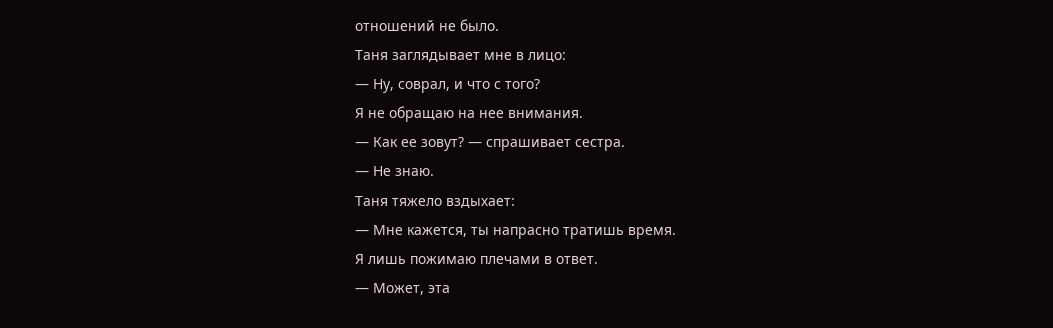отношений не было.
Таня заглядывает мне в лицо:
— Ну, соврал, и что с того?
Я не обращаю на нее внимания.
— Как ее зовут? — спрашивает сестра.
— Не знаю.
Таня тяжело вздыхает:
— Мне кажется, ты напрасно тратишь время.
Я лишь пожимаю плечами в ответ.
— Может, эта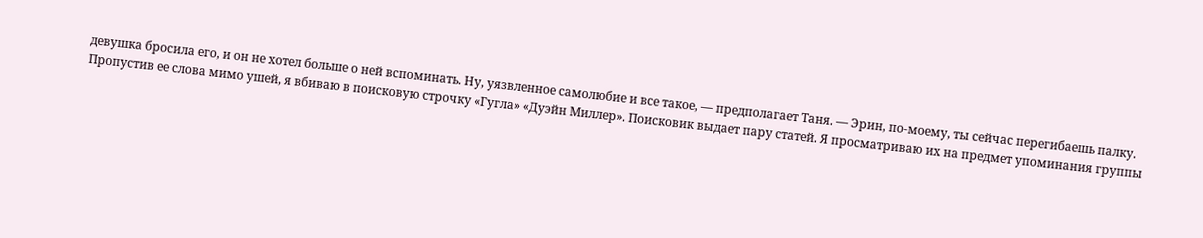девушка бросила его, и он не хотел больше о ней вспоминать. Ну, уязвленное самолюбие и все такое, — предполагает Таня. — Эрин, по-моему, ты сейчас перегибаешь палку.
Пропустив ее слова мимо ушей, я вбиваю в поисковую строчку «Гугла» «Дуэйн Миллер». Поисковик выдает пару статей. Я просматриваю их на предмет упоминания группы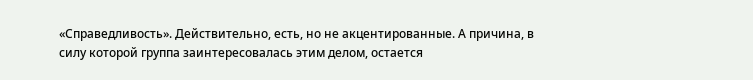«Справедливость». Действительно, есть, но не акцентированные. А причина, в силу которой группа заинтересовалась этим делом, остается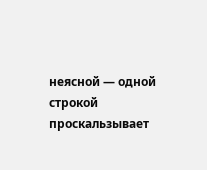неясной — одной строкой проскальзывает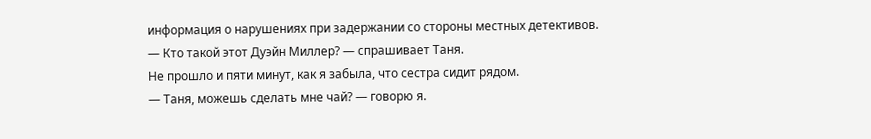информация о нарушениях при задержании со стороны местных детективов.
— Кто такой этот Дуэйн Миллер? — спрашивает Таня.
Не прошло и пяти минут, как я забыла, что сестра сидит рядом.
— Таня, можешь сделать мне чай? — говорю я.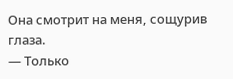Она смотрит на меня, сощурив глаза.
— Только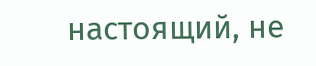настоящий, не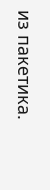из пакетика.